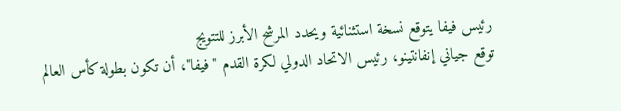رئيس فيفا يتوقع نسخة استثنائية ويحدد المرشح الأبرز للتتويج
توقع جياني إنفانتينو، رئيس الاتحاد الدولي لكرة القدم "فيفا"، أن تكون بطولة كأس العالم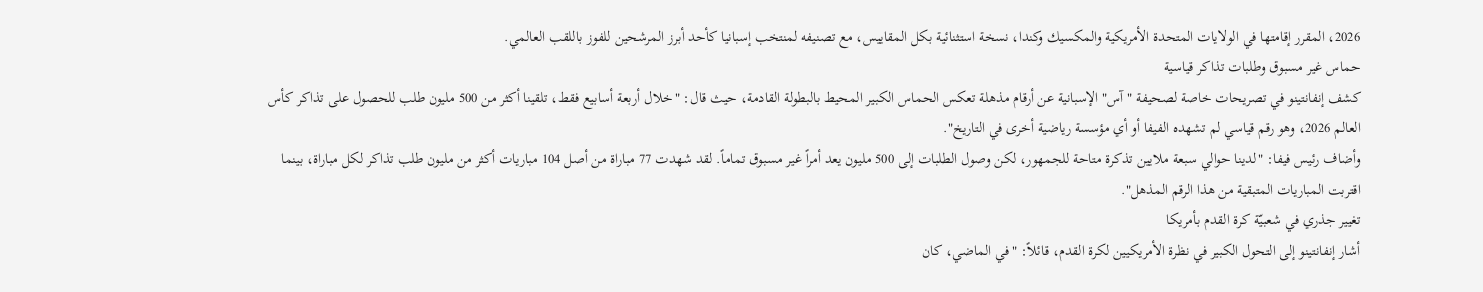2026، المقرر إقامتها في الولايات المتحدة الأمريكية والمكسيك وكندا، نسخة استثنائية بكل المقاييس، مع تصنيفه لمنتخب إسبانيا كأحد أبرز المرشحين للفوز باللقب العالمي.
حماس غير مسبوق وطلبات تذاكر قياسية
كشف إنفانتينو في تصريحات خاصة لصحيفة "آس" الإسبانية عن أرقام مذهلة تعكس الحماس الكبير المحيط بالبطولة القادمة، حيث قال: "خلال أربعة أسابيع فقط، تلقينا أكثر من 500 مليون طلب للحصول على تذاكر كأس العالم 2026، وهو رقم قياسي لم تشهده الفيفا أو أي مؤسسة رياضية أخرى في التاريخ".
وأضاف رئيس فيفا: "لدينا حوالي سبعة ملايين تذكرة متاحة للجمهور، لكن وصول الطلبات إلى 500 مليون يعد أمراً غير مسبوق تماماً. لقد شهدت 77 مباراة من أصل 104 مباريات أكثر من مليون طلب تذاكر لكل مباراة، بينما اقتربت المباريات المتبقية من هذا الرقم المذهل".
تغيير جذري في شعبيّة كرة القدم بأمريكا
أشار إنفانتينو إلى التحول الكبير في نظرة الأمريكيين لكرة القدم، قائلاً: "في الماضي، كان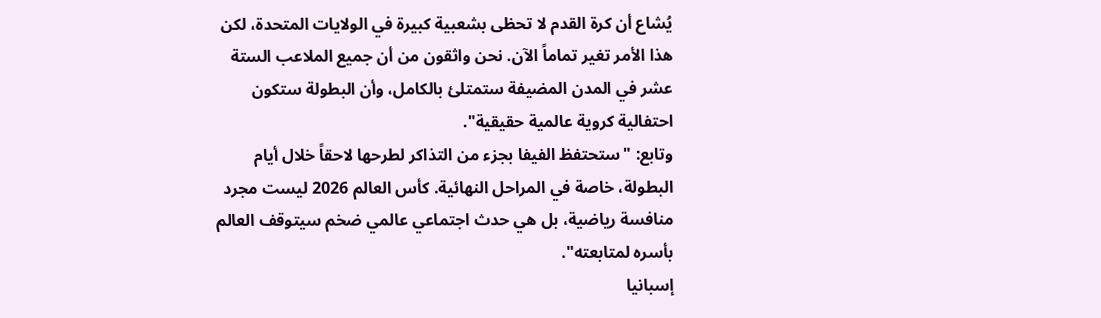يُشاع أن كرة القدم لا تحظى بشعبية كبيرة في الولايات المتحدة، لكن هذا الأمر تغير تماماً الآن. نحن واثقون من أن جميع الملاعب الستة عشر في المدن المضيفة ستمتلئ بالكامل، وأن البطولة ستكون احتفالية كروية عالمية حقيقية".
وتابع: "ستحتفظ الفيفا بجزء من التذاكر لطرحها لاحقاً خلال أيام البطولة، خاصة في المراحل النهائية. كأس العالم 2026 ليست مجرد منافسة رياضية، بل هي حدث اجتماعي عالمي ضخم سيتوقف العالم بأسره لمتابعته".
إسبانيا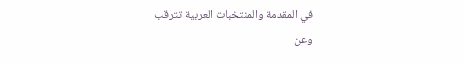في المقدمة والمنتخبات العربية تترقب
وعن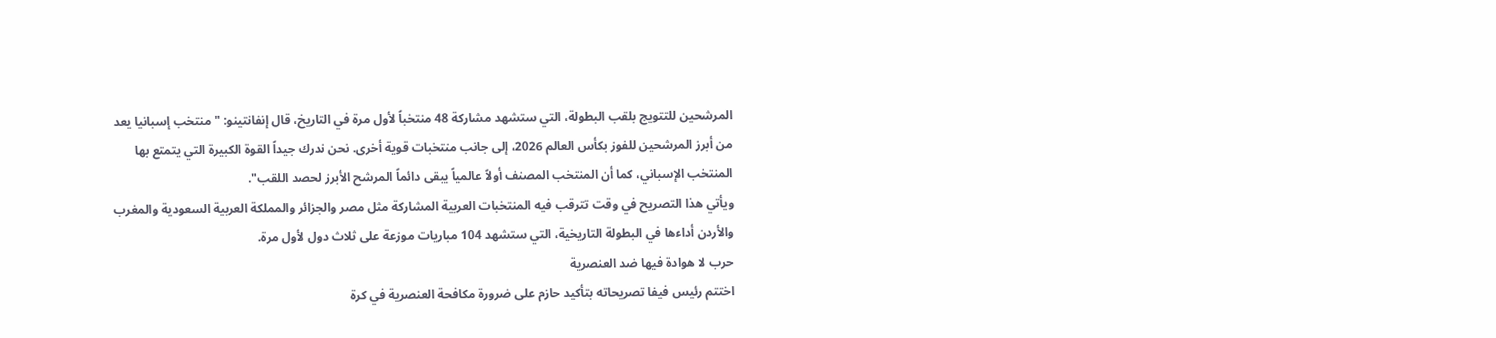المرشحين للتتويج بلقب البطولة، التي ستشهد مشاركة 48 منتخباً لأول مرة في التاريخ، قال إنفانتينو: "منتخب إسبانيا يعد من أبرز المرشحين للفوز بكأس العالم 2026، إلى جانب منتخبات قوية أخرى. نحن ندرك جيداً القوة الكبيرة التي يتمتع بها المنتخب الإسباني، كما أن المنتخب المصنف أولاً عالمياً يبقى دائماً المرشح الأبرز لحصد اللقب".
ويأتي هذا التصريح في وقت تترقب فيه المنتخبات العربية المشاركة مثل مصر والجزائر والمملكة العربية السعودية والمغرب والأردن أداءها في البطولة التاريخية، التي ستشهد 104 مباريات موزعة على ثلاث دول لأول مرة.
حرب لا هوادة فيها ضد العنصرية
اختتم رئيس فيفا تصريحاته بتأكيد حازم على ضرورة مكافحة العنصرية في كرة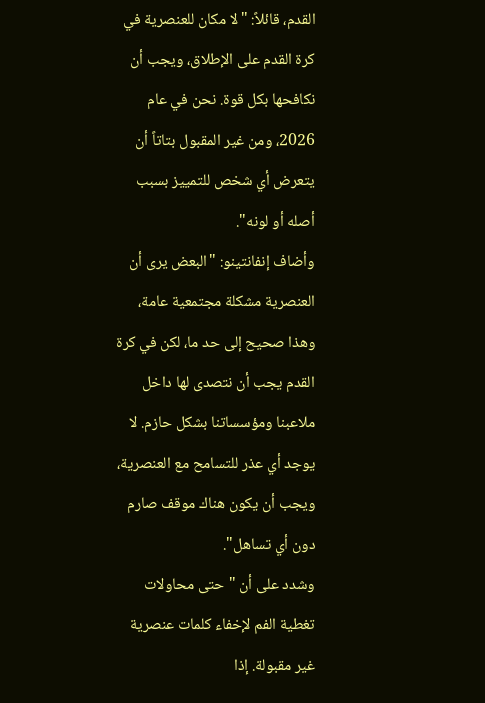القدم، قائلاً: "لا مكان للعنصرية في كرة القدم على الإطلاق، ويجب أن نكافحها بكل قوة. نحن في عام 2026، ومن غير المقبول بتاتاً أن يتعرض أي شخص للتمييز بسبب أصله أو لونه".
وأضاف إنفانتينو: "البعض يرى أن العنصرية مشكلة مجتمعية عامة، وهذا صحيح إلى حد ما، لكن في كرة القدم يجب أن نتصدى لها داخل ملاعبنا ومؤسساتنا بشكل حازم. لا يوجد أي عذر للتسامح مع العنصرية، ويجب أن يكون هناك موقف صارم دون أي تساهل".
وشدد على أن "حتى محاولات تغطية الفم لإخفاء كلمات عنصرية غير مقبولة. إذا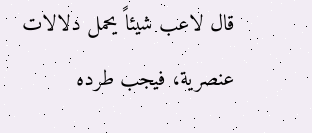قال لاعب شيئاً يحمل دلالات عنصرية، فيجب طرده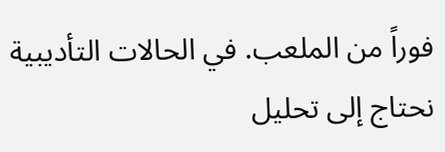فوراً من الملعب. في الحالات التأديبية نحتاج إلى تحليل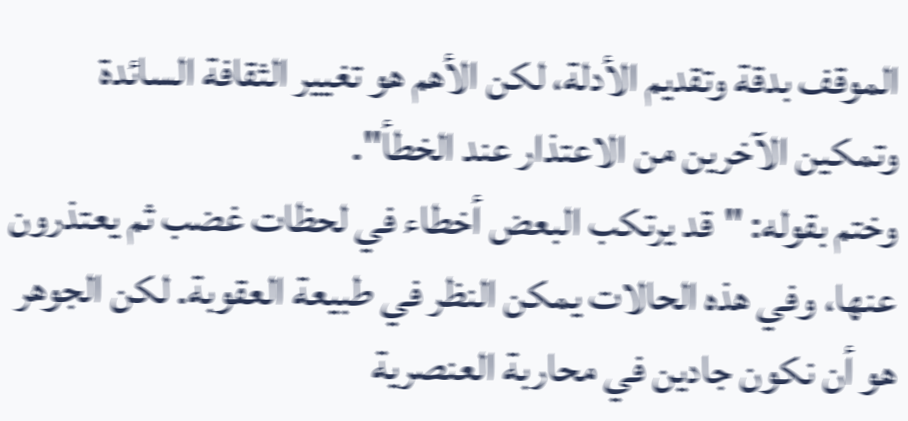الموقف بدقة وتقديم الأدلة، لكن الأهم هو تغيير الثقافة السائدة وتمكين الآخرين من الاعتذار عند الخطأ".
وختم بقوله: "قد يرتكب البعض أخطاء في لحظات غضب ثم يعتذرون عنها، وفي هذه الحالات يمكن النظر في طبيعة العقوبة. لكن الجوهر هو أن نكون جادين في محاربة العنصرية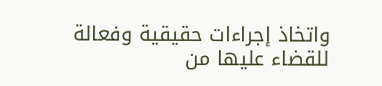واتخاذ إجراءات حقيقية وفعالة للقضاء عليها من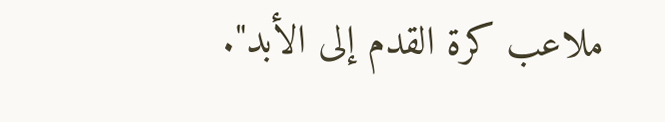ملاعب كرة القدم إلى الأبد".